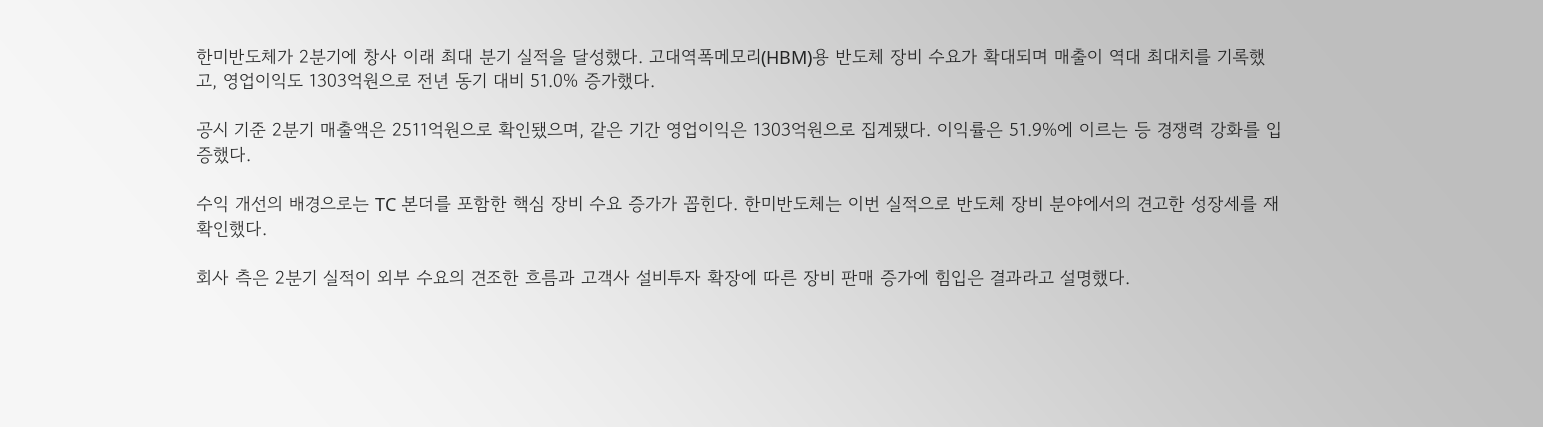한미반도체가 2분기에 창사 이래 최대 분기 실적을 달성했다. 고대역폭메모리(HBM)용 반도체 장비 수요가 확대되며 매출이 역대 최대치를 기록했고, 영업이익도 1303억원으로 전년 동기 대비 51.0% 증가했다.

공시 기준 2분기 매출액은 2511억원으로 확인됐으며, 같은 기간 영업이익은 1303억원으로 집계됐다. 이익률은 51.9%에 이르는 등 경쟁력 강화를 입증했다.

수익 개선의 배경으로는 TC 본더를 포함한 핵심 장비 수요 증가가 꼽힌다. 한미반도체는 이번 실적으로 반도체 장비 분야에서의 견고한 성장세를 재확인했다.

회사 측은 2분기 실적이 외부 수요의 견조한 흐름과 고객사 설비투자 확장에 따른 장비 판매 증가에 힘입은 결과라고 설명했다.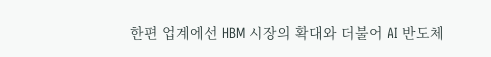한편 업계에선 HBM 시장의 확대와 더불어 AI 반도체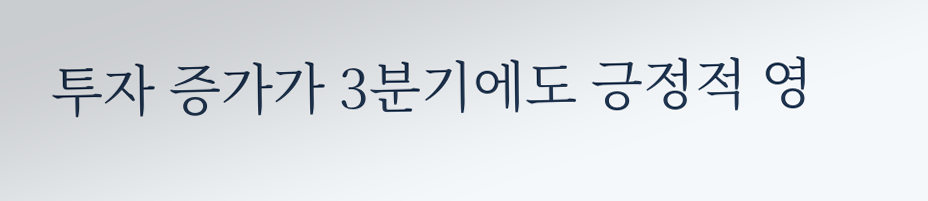투자 증가가 3분기에도 긍정적 영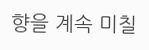향을 계속 미칠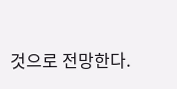것으로 전망한다.